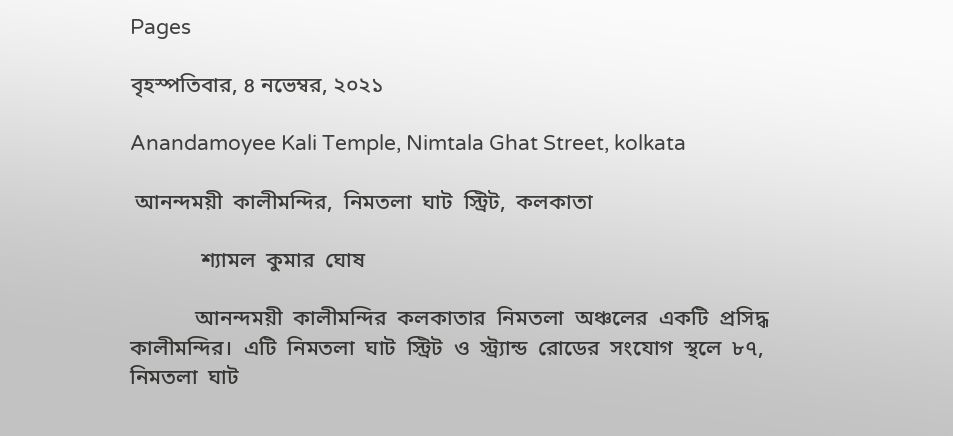Pages

বৃহস্পতিবার, ৪ নভেম্বর, ২০২১

Anandamoyee Kali Temple, Nimtala Ghat Street, kolkata

 আনন্দময়ী  কালীমন্দির,  নিমতলা  ঘাট  স্ট্রিট,  কলকাতা

             শ্যামল  কুমার  ঘোষ

            আনন্দময়ী  কালীমন্দির  কলকাতার  নিমতলা  অঞ্চলের  একটি  প্রসিদ্ধ  কালীমন্দির।  এটি  নিমতলা  ঘাট  স্ট্রিট  ও  স্ট্র্যান্ড  রোডের  সংযোগ  স্থলে  ৮৭,  নিমতলা  ঘাট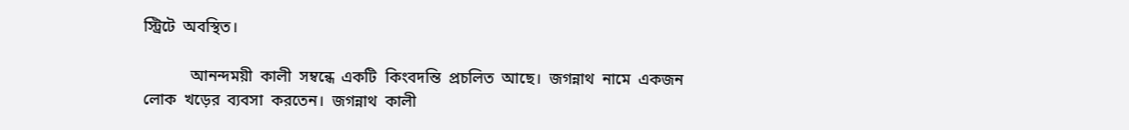স্ট্রিটে  অবস্থিত।

            আনন্দময়ী  কালী  সম্বন্ধে  একটি  কিংবদন্তি  প্রচলিত  আছে।  জগন্নাথ  নামে  একজন  লোক  খড়ের  ব্যবসা  করতেন।  জগন্নাথ  কালী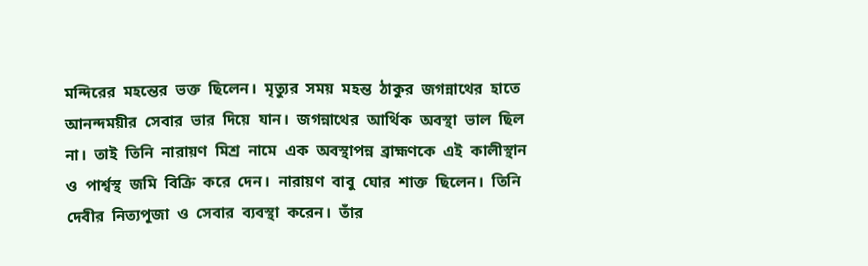মন্দিরের  মহন্তের  ভক্ত  ছিলেন।  মৃত্যুর  সময়  মহন্ত  ঠাকুর  জগন্নাথের  হাতে  আনন্দময়ীর  সেবার  ভার  দিয়ে  যান।  জগন্নাথের  আর্থিক  অবস্থা  ভাল  ছিল  না।  তাই  তিনি  নারায়ণ  মিশ্র  নামে  এক  অবস্থাপন্ন  ব্রাহ্মণকে  এই  কালীস্থান  ও  পার্শ্বস্থ  জমি  বিক্রি  করে  দেন।  নারায়ণ  বাবু  ঘোর  শাক্ত  ছিলেন।  তিনি  দেবীর  নিত্যপূজা  ও  সেবার  ব্যবস্থা  করেন।  তাঁর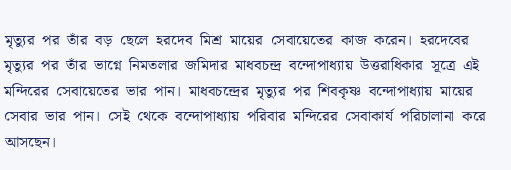মৃত্যুর  পর  তাঁর  বড়  ছেলে  হরদেব  মিশ্র  মায়ের  সেবায়েতের  কাজ  করেন।  হরদেবের  মৃত্যুর  পর  তাঁর  ভাগ্নে  নিমতলার  জমিদার  মাধবচন্দ্র  বন্দোপাধ্যায়  উত্তরাধিকার  সূত্রে  এই  মন্দিরের  সেবায়েতের  ভার  পান।  মাধবচন্দ্রের  মৃত্যুর  পর  শিবকৃষ্ণ  বন্দোপাধ্যায়  মায়ের  সেবার  ভার  পান।  সেই  থেকে  বন্দোপাধ্যায়  পরিবার  মন্দিরের  সেবাকার্য  পরিচালানা  করে  আসছেন।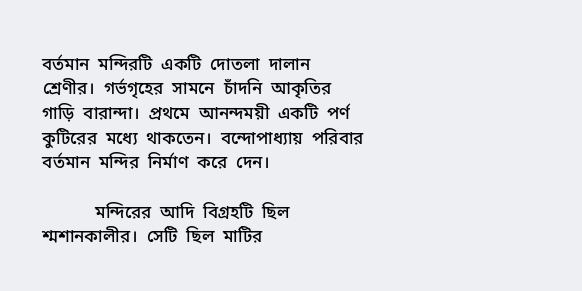বর্তমান  মন্দিরটি  একটি  দোতলা  দালান  শ্রেণীর।  গর্ভগৃহের  সামনে  চাঁদনি  আকৃতির  গাড়ি  বারান্দা।  প্রথমে  আনন্দময়ী  একটি  পর্ণ  কুটিরের  মধ্যে  থাকতেন।  বন্দোপাধ্যায়  পরিবার  বর্তমান  মন্দির  নির্মাণ  করে  দেন।

            মন্দিরের  আদি  বিগ্রহটি  ছিল  শ্মশানকালীর।  সেটি  ছিল  মাটির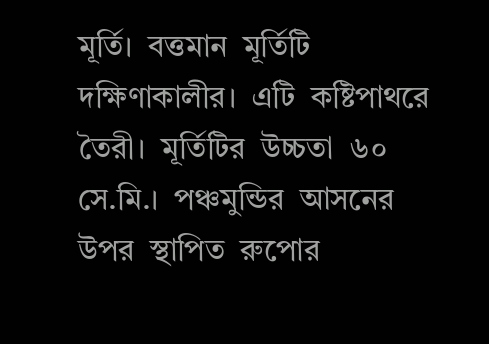মূর্তি।  বত্তমান  মূর্তিটি  দক্ষিণাকালীর।  এটি  কষ্টিপাথরে  তৈরী।  মূর্তিটির  উচ্চতা  ৬০  সে.মি.।  পঞ্চমুন্ডির  আসনের  উপর  স্থাপিত  রুপোর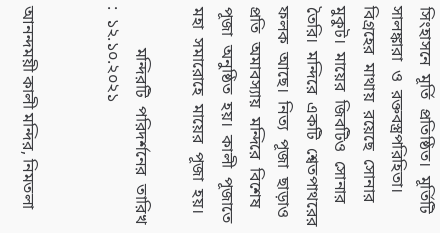সিংহাসনে  মূর্তি  প্রতিষ্ঠিত।  মূর্তিটি  সালঙ্কারা  ও  রক্তবস্ত্রপরিহিতা।  বিগ্রহের  মাথায়  রয়েছে  সোনার  মুকুট।  মায়ের  জিবটিও  সোনার  তৈরি।  মন্দিরে  একটি  শ্বেতপাথরের ফলক  আছে।  নিত্য  পূজা  ছাড়াও  প্রতি  অমাবস্যায়  মন্দিরে  বিশেষ  পূজা  অনুষ্ঠিত  হয়।  কালী  পূজাতে  মহা  সমারোহে  মায়ের  পূজা  হয়।

          মন্দিরটি  পরিদর্শনের  তারিখ :  ১২.১০.২০২১


আনন্দময়ী কালী মন্দির, নিমতলা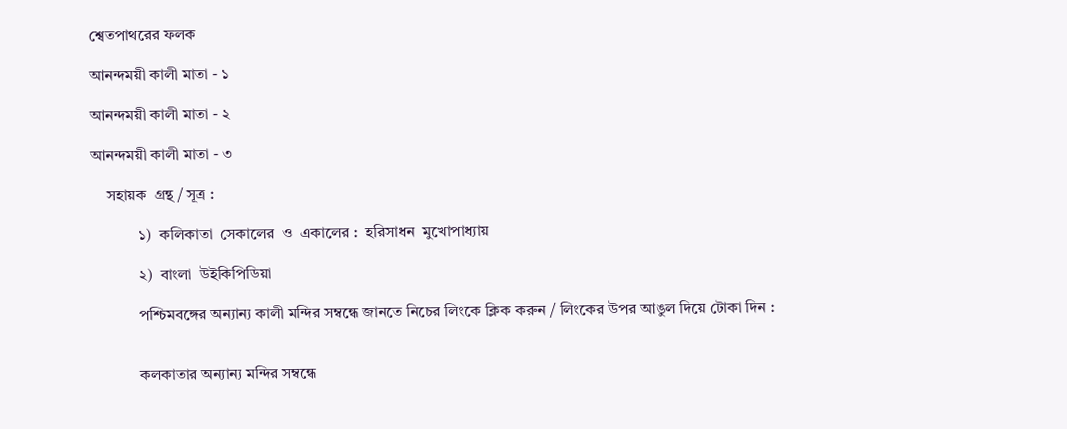শ্বেতপাথরের ফলক

আনন্দময়ী কালী মাতা - ১

আনন্দময়ী কালী মাতা - ২

আনন্দময়ী কালী মাতা - ৩

    সহায়ক  গ্রন্থ / সূত্র :

            ১)  কলিকাতা  সেকালের  ও  একালের :  হরিসাধন  মুখোপাধ্যায়

            ২)  বাংলা  উইকিপিডিয়া

            পশ্চিমবঙ্গের অন্যান্য কালী মন্দির সম্বন্ধে জানতে নিচের লিংকে ক্লিক করুন / লিংকের উপর আঙুল দিয়ে টোকা দিন :


            কলকাতার অন্যান্য মন্দির সম্বন্ধে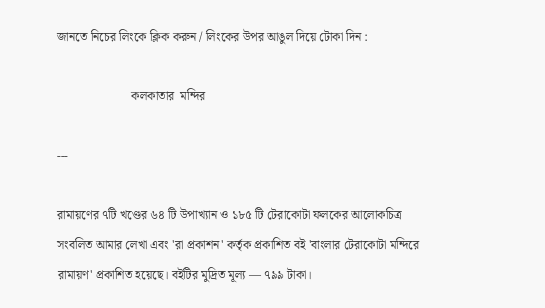জানতে নিচের লিংকে ক্লিক করুন / লিংকের উপর আঙুল দিয়ে টোকা দিন :

                        কলকাতার  মন্দির

---

রামায়ণের ৭টি খণ্ডের ৬৪ টি উপাখ্যান ও ১৮৫ টি টেরাকোটা ফলকের আলোকচিত্র সংবলিত আমার লেখা এবং 'রা প্রকাশন' কর্তৃক প্রকাশিত বই 'বাংলার টেরাকোটা মন্দিরে রামায়ণ' প্রকাশিত হয়েছে। বইটির মুদ্রিত মূল্য — ৭৯৯ টাকা।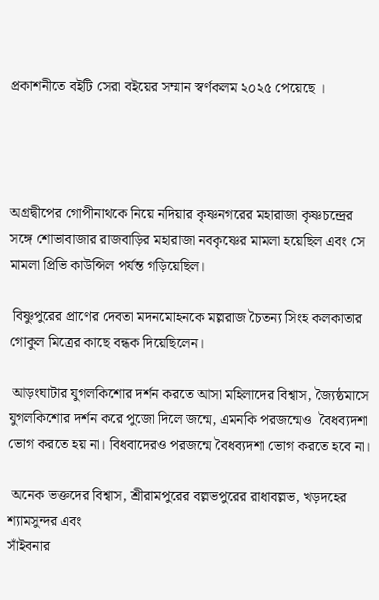প্রকাশনীতে বইটি সেরা বইয়ের সম্মান স্বর্ণকলম ২০২৫ পেয়েছে ।




অগ্রদ্বীপের গোপীনাথকে নিয়ে নদিয়ার কৃষ্ণনগরের মহারাজা কৃষ্ণচন্দ্রের সঙ্গে শোভাবাজার রাজবাড়ির মহারাজা নবকৃষ্ণের মামলা হয়েছিল এবং সে মামলা প্রিভি কাউন্সিল পর্যন্ত গড়িয়েছিল।

 বিষ্ণুপুরের প্রাণের দেবতা মদনমোহনকে মল্লরাজ চৈতন্য সিংহ কলকাতার গোকুল মিত্রের কাছে বন্ধক দিয়েছিলেন।

 আড়ংঘাটার যুগলকিশোর দর্শন করতে আসা মহিলাদের বিশ্বাস, জ্যৈষ্ঠমাসে যুগলকিশোর দর্শন করে পুজো দিলে জন্মে, এমনকি পরজন্মেও  বৈধব্যদশা ভোগ করতে হয় না। বিধবাদেরও পরজন্মে বৈধব্যদশা ভোগ করতে হবে না।

 অনেক ভক্তদের বিশ্বাস, শ্রীরামপুরের বল্লভপুরের রাধাবল্লভ, খড়দহের শ্যামসুন্দর এবং
সাঁইবনার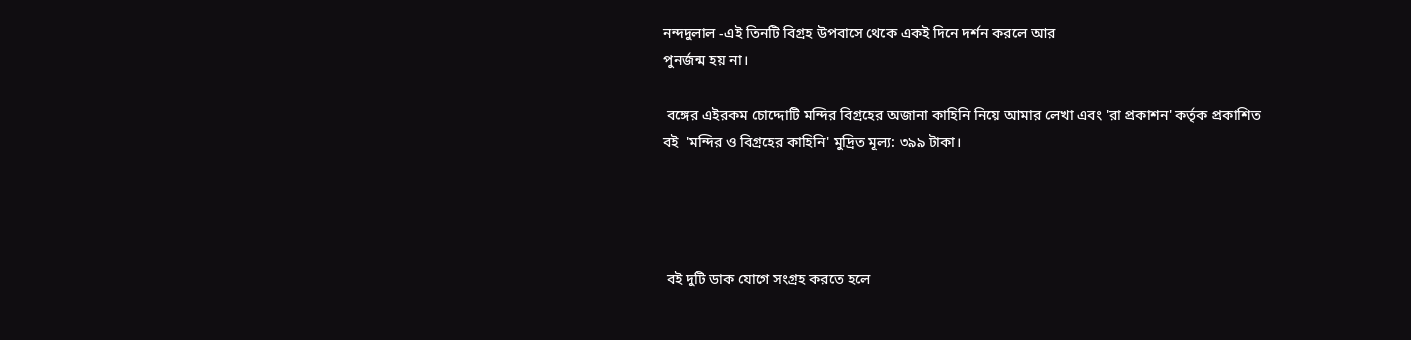নন্দদুলাল -এই তিনটি বিগ্রহ উপবাসে থেকে একই দিনে দর্শন করলে আর
পুনর্জন্ম হয় না।

 বঙ্গের এইরকম চোদ্দোটি মন্দির বিগ্রহের অজানা কাহিনি নিয়ে আমার লেখা এবং 'রা প্রকাশন' কর্তৃক প্রকাশিত বই  'মন্দির ও বিগ্রহের কাহিনি' মুদ্রিত মূল্য: ৩৯৯ টাকা।




 বই দুটি ডাক যোগে সংগ্রহ করতে হলে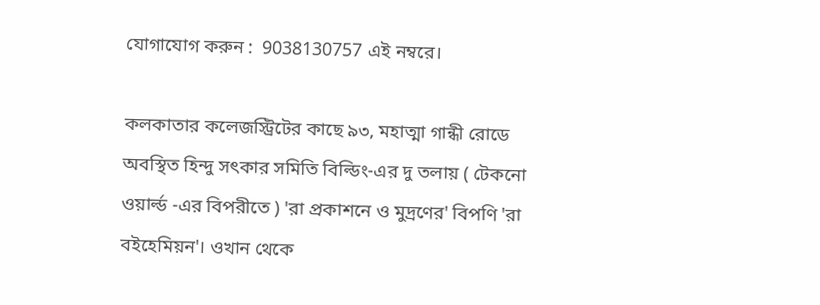যোগাযোগ করুন :  9038130757 এই নম্বরে।

কলকাতার কলেজস্ট্রিটের কাছে ৯৩, মহাত্মা গান্ধী রোডে অবস্থিত হিন্দু সৎকার সমিতি বিল্ডিং-এর দু তলায় ( টেকনো ওয়ার্ল্ড -এর বিপরীতে ) 'রা প্রকাশনে ও মুদ্রণের' বিপণি 'রা বইহেমিয়ন'। ওখান থেকে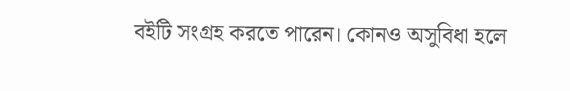বইটি সংগ্রহ করতে পারেন। কোনও অসুবিধা হলে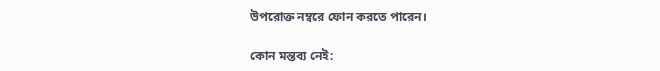উপরোক্ত নম্বরে ফোন করতে পারেন।

কোন মন্তব্য নেই: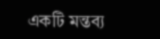একটি মন্তব্য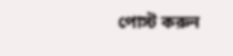পোস্ট করুন